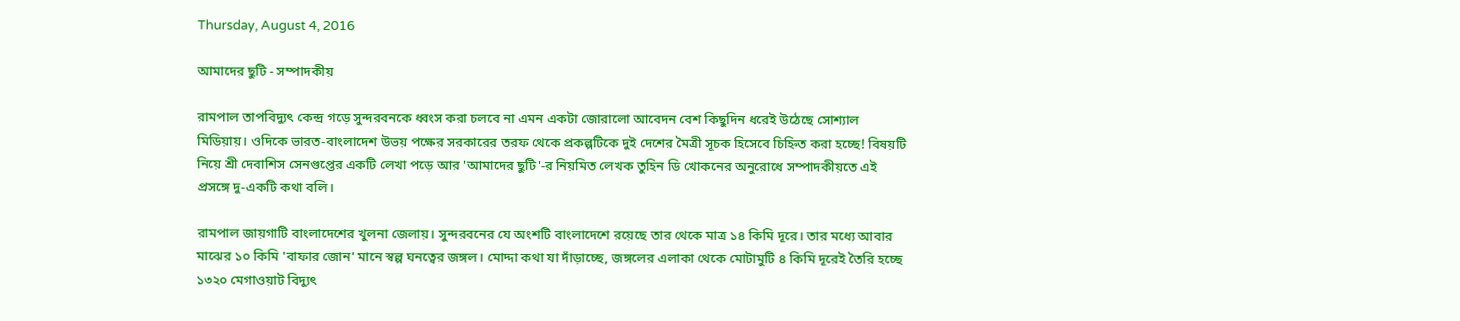Thursday, August 4, 2016

আমাদের ছুটি - সম্পাদকীয়

রামপাল তাপবিদ্যুৎ কেন্দ্র গড়ে সুন্দরবনকে ধ্বংস করা চলবে না এমন একটা জোরালো আবেদন বেশ কিছুদিন ধরেই উঠেছে সোশ্যাল মিডিয়ায়। ওদিকে ভারত-বাংলাদেশ উভয় পক্ষের সরকারের তরফ থেকে প্রকল্পটিকে দুই দেশের মৈত্রী সূচক হিসেবে চিহ্নিত করা হচ্ছে! বিষয়টি নিয়ে শ্রী দেবাশিস সেনগুপ্তের একটি লেখা পড়ে আর 'আমাদের ছুটি'-র নিয়মিত লেখক তুহিন ডি খোকনের অনুরোধে সম্পাদকীয়তে এই প্রসঙ্গে দু-একটি কথা বলি।

রামপাল জায়গাটি বাংলাদেশের খুলনা জেলায়। সুন্দরবনের যে অংশটি বাংলাদেশে রয়েছে তার থেকে মাত্র ১৪ কিমি দূরে। তার মধ্যে আবার মাঝের ১০ কিমি 'বাফার জোন' মানে স্বল্প ঘনত্বের জঙ্গল। মোদ্দা কথা যা দাঁড়াচ্ছে, জঙ্গলের এলাকা থেকে মোটামুটি ৪ কিমি দূরেই তৈরি হচ্ছে ১৩২০ মেগাওয়াট বিদ্যুৎ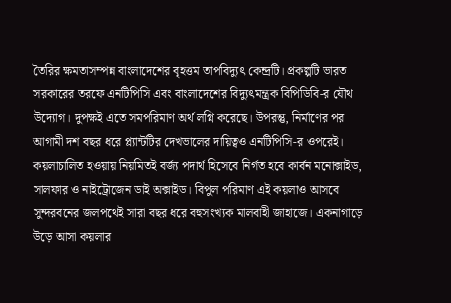তৈরির ক্ষমতাসম্পন্ন বাংলাদেশের বৃহত্তম তাপবিদ্যুৎ কেন্দ্রটি। প্রকল্পটি ভারত সরকারের তরফে এনটিপিসি এবং বাংলাদেশের বিদ্যুৎমন্ত্রক বিপিডিবি-র যৌথ উদ্যোগ। দুপক্ষই এতে সমপরিমাণ অর্থ লগ্নি করেছে। উপরন্তু, নির্মাণের পর আগামী দশ বছর ধরে প্ল্যান্টটির দেখভালের দায়িত্বও এনটিপিসি-র ওপরেই। কয়লাচালিত হওয়ায় নিয়মিতই বর্জ্য পদার্থ হিসেবে নির্গত হবে কার্বন মনোক্সাইড, সালফার ও নাইট্রোজেন ডাই অক্সাইড। বিপুল পরিমাণ এই কয়লাও আসবে সুন্দরবনের জলপথেই সারা বছর ধরে বহুসংখ্যক মালবাহী জাহাজে। একনাগাড়ে উড়ে আসা কয়লার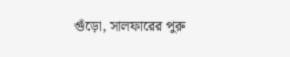গুঁড়ো, সালফারের পুরু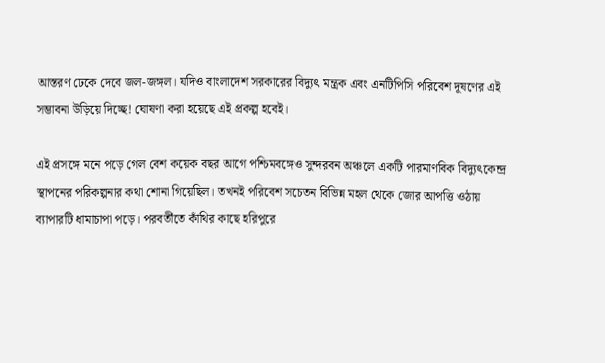আস্তরণ ঢেকে দেবে জল-জঙ্গল। যদিও বাংলাদেশ সরকারের বিদ্যুৎ মন্ত্রক এবং এনটিপিসি পরিবেশ দূষণের এই সম্ভাবনা উড়িয়ে দিচ্ছে! ঘোষণা করা হয়েছে এই প্রকল্প হবেই।

এই প্রসঙ্গে মনে পড়ে গেল বেশ কয়েক বছর আগে পশ্চিমবঙ্গেও সুন্দরবন অঞ্চলে একটি পারমাণবিক বিদ্যুৎকেন্দ্র স্থাপনের পরিকল্পনার কথা শোনা গিয়েছিল। তখনই পরিবেশ সচেতন বিভিন্ন মহল থেকে জোর আপত্তি ওঠায় ব্যাপারটি ধামাচাপা পড়ে। পরবর্তীতে কাঁথির কাছে হরিপুরে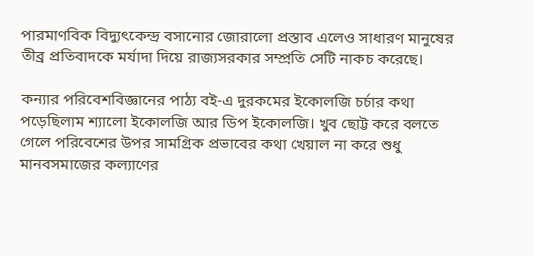পারমাণবিক বিদ্যুৎকেন্দ্র বসানোর জোরালো প্রস্তাব এলেও সাধারণ মানুষের তীব্র প্রতিবাদকে মর্যাদা দিয়ে রাজ্যসরকার সম্প্রতি সেটি নাকচ করেছে।

কন্যার পরিবেশবিজ্ঞানের পাঠ্য বই-এ দুরকমের ইকোলজি চর্চার কথা পড়েছিলাম শ্যালো ইকোলজি আর ডিপ ইকোলজি। খুব ছোট্ট করে বলতে গেলে পরিবেশের উপর সামগ্রিক প্রভাবের কথা খেয়াল না করে শুধু মানবসমাজের কল্যাণের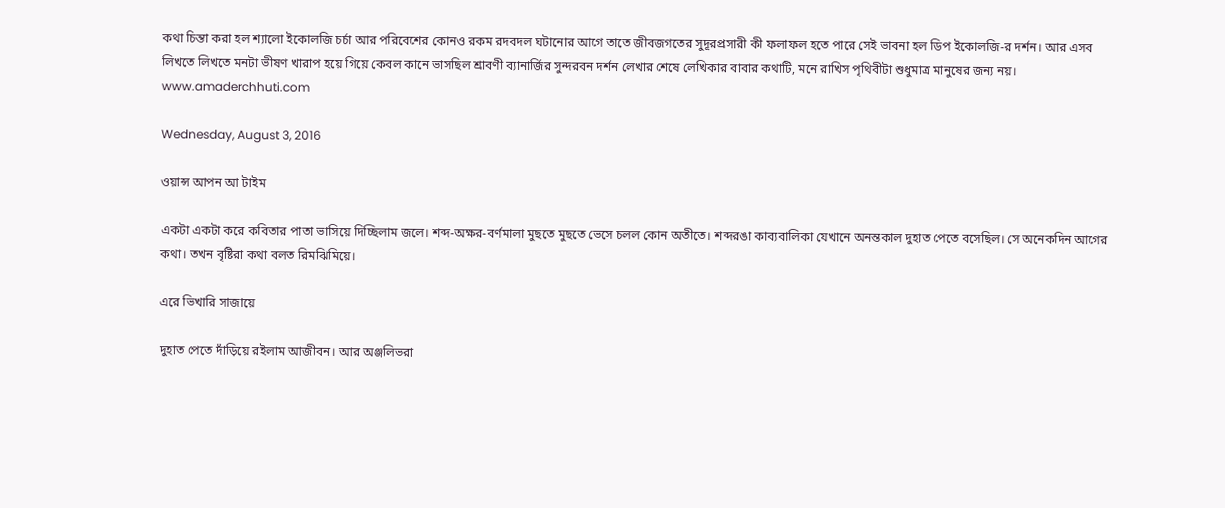কথা চিন্তা করা হল শ্যালো ইকোলজি চর্চা আর পরিবেশের কোনও রকম রদবদল ঘটানোর আগে তাতে জীবজগতের সুদূরপ্রসারী কী ফলাফল হতে পারে সেই ভাবনা হল ডিপ ইকোলজি-র দর্শন। আর এসব লিখতে লিখতে মনটা ভীষণ খারাপ হয়ে গিয়ে কেবল কানে ভাসছিল শ্রাবণী ব্যানার্জির সুন্দরবন দর্শন লেখার শেষে লেখিকার বাবার কথাটি, মনে রাখিস পৃথিবীটা শুধুমাত্র মানুষের জন্য নয়।
www.amaderchhuti.com

Wednesday, August 3, 2016

ওয়ান্স আপন আ টাইম

একটা একটা করে কবিতার পাতা ভাসিয়ে দিচ্ছিলাম জলে। শব্দ-অক্ষর-বর্ণমালা মুছতে মুছতে ভেসে চলল কোন অতীতে। শব্দরঙা কাব্যবালিকা যেখানে অনন্তকাল দুহাত পেতে বসেছিল। সে অনেকদিন আগের কথা। তখন বৃষ্টিরা কথা বলত রিমঝিমিয়ে।

এরে ভিখারি সাজায়ে

দুহাত পেতে দাঁড়িয়ে রইলাম আজীবন। আর অঞ্জলিভরা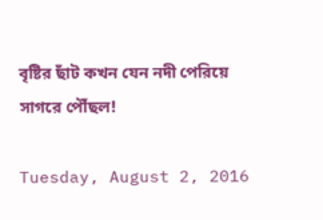বৃষ্টির ছাঁট কখন যেন নদী পেরিয়ে সাগরে পৌঁছল!

Tuesday, August 2, 2016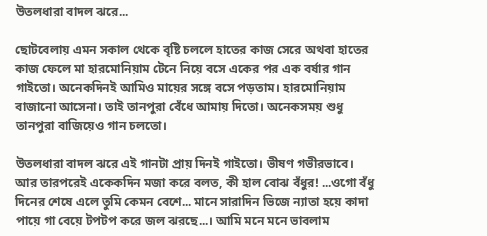উতলধারা বাদল ঝরে...

ছোটবেলায় এমন সকাল থেকে বৃষ্টি চললে হাতের কাজ সেরে অথবা হাতের কাজ ফেলে মা হারমোনিয়াম টেনে নিয়ে বসে একের পর এক বর্ষার গান গাইতো। অনেকদিনই আমিও মায়ের সঙ্গে বসে পড়তাম। হারমোনিয়াম বাজানো আসেনা। তাই তানপুরা বেঁধে আমায় দিতো। অনেকসময় শুধু তানপুরা বাজিয়েও গান চলতো।

উতলধারা বাদল ঝরে এই গানটা প্রায় দিনই গাইতো। ভীষণ গভীরভাবে। আর তারপরেই একেকদিন মজা করে বলত, কী হাল বোঝ বঁধুর! ...ওগো বঁধু দিনের শেষে এলে তুমি কেমন বেশে... মানে সারাদিন ভিজে ন্যাতা হয়ে কাদা পায়ে গা বেয়ে টপটপ করে জল ঝরছে...। আমি মনে মনে ভাবলাম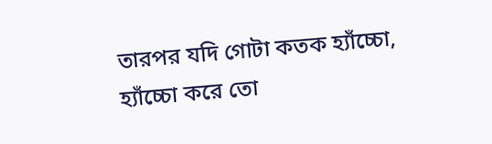তারপর যদি গোটা কতক হ্যাঁচ্চো, হ্যাঁচ্চো করে তো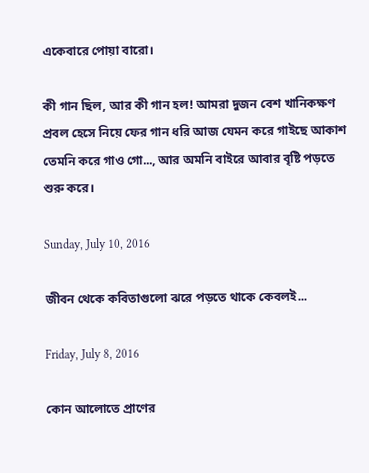একেবারে পোয়া বারো।

কী গান ছিল, আর কী গান হল! আমরা দুজন বেশ খানিকক্ষণ প্রবল হেসে নিয়ে ফের গান ধরি আজ যেমন করে গাইছে আকাশ তেমনি করে গাও গো..., আর অমনি বাইরে আবার বৃষ্টি পড়তে শুরু করে।

Sunday, July 10, 2016

জীবন থেকে কবিতাগুলো ঝরে পড়তে থাকে কেবলই...

Friday, July 8, 2016

কোন আলোতে প্রাণের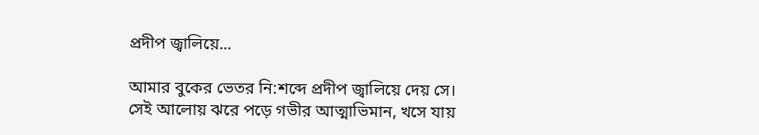প্রদীপ জ্বালিয়ে...

আমার বুকের ভেতর নি:শব্দে প্রদীপ জ্বালিয়ে দেয় সে। সেই আলোয় ঝরে পড়ে গভীর আত্মাভিমান, খসে যায়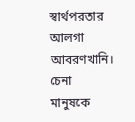স্বার্থপরতার আলগা আবরণখানি। চেনা মানুষকে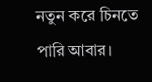নতুন করে চিনতে পারি আবার।